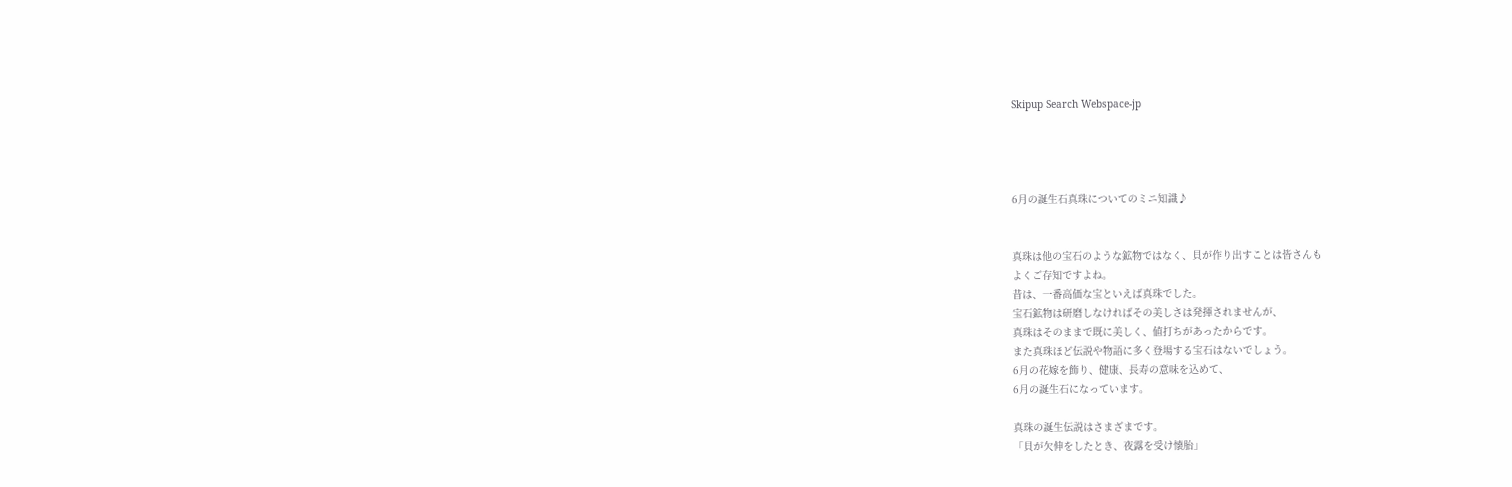Skipup Search Webspace-jp




6月の誕生石真珠についてのミニ知識♪


真珠は他の宝石のような鉱物ではなく、貝が作り出すことは皆さんも
よくご存知ですよね。
昔は、一番高価な宝といえば真珠でした。
宝石鉱物は研磨しなければその美しさは発揮されませんが、
真珠はそのままで既に美しく、値打ちがあったからです。
また真珠ほど伝説や物語に多く登場する宝石はないでしょう。
6月の花嫁を飾り、健康、長寿の意味を込めて、
6月の誕生石になっています。

真珠の誕生伝説はさまざまです。
「貝が欠伸をしたとき、夜露を受け懐胎」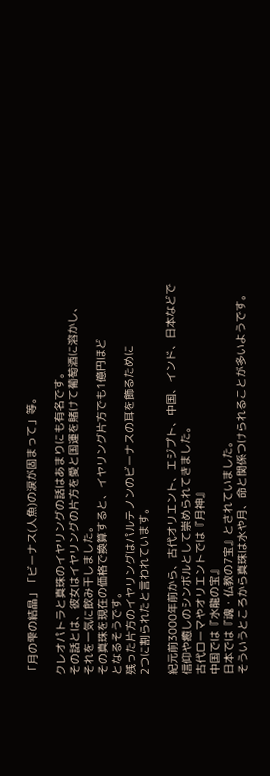「月の雫の結晶」「ビーナス(人魚)の涙が固まって」等。

クレオパトラと真珠のイヤリングの話はあまりにも有名です。
その話とは、彼女はイヤリングの片方を愛と国運を賭けて葡萄酒に溶かし、
それを一気に飲み干しました。
その真珠を現在の価格で換算すると、イヤリング片方でも1億円ほど
となるそうです。
残った片方のイヤリングはパルテノンのビーナスの耳を飾るために
2つに割られたと言われています。

紀元前3000年前から、古代オリエント、エジプト、中国、インド、日本などで
信仰や癒しのシンボルとして崇められてきました。
古代ローマやオリエントでは『月神』
中国では『水龍の宝』
日本では『魂・仏教の7宝』とされていました。
そういうところから真珠は水や月、命と関係つけられることが多いようです。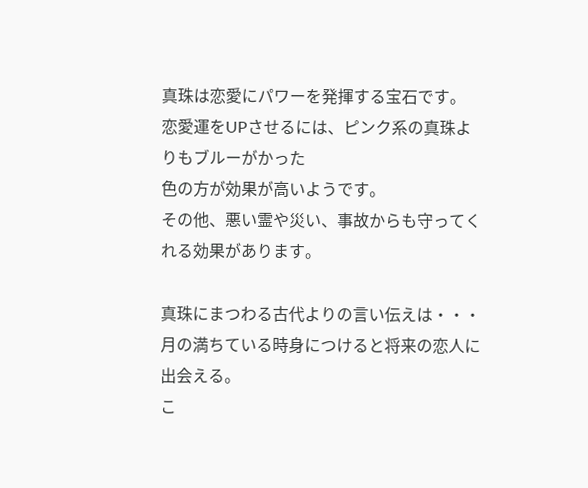真珠は恋愛にパワーを発揮する宝石です。
恋愛運をUPさせるには、ピンク系の真珠よりもブルーがかった
色の方が効果が高いようです。
その他、悪い霊や災い、事故からも守ってくれる効果があります。

真珠にまつわる古代よりの言い伝えは・・・
月の満ちている時身につけると将来の恋人に出会える。
こ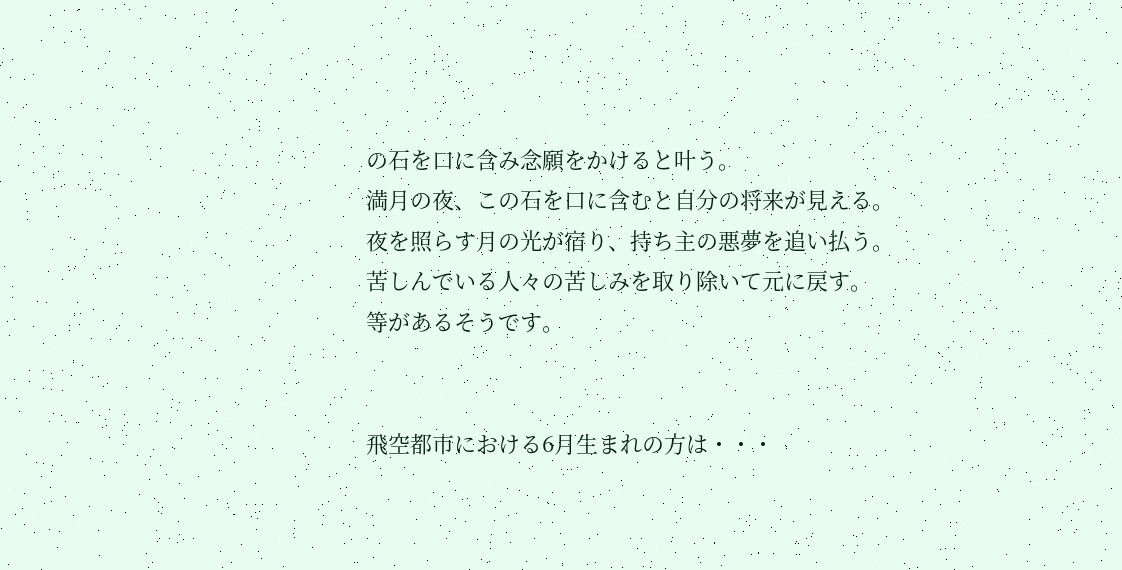の石を口に含み念願をかけると叶う。
満月の夜、この石を口に含むと自分の将来が見える。
夜を照らす月の光が宿り、持ち主の悪夢を追い払う。
苦しんでいる人々の苦しみを取り除いて元に戻す。
等があるそうです。


飛空都市における6月生まれの方は・・・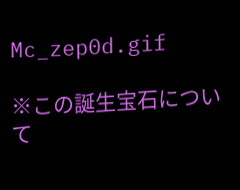Mc_zep0d.gif

※この誕生宝石について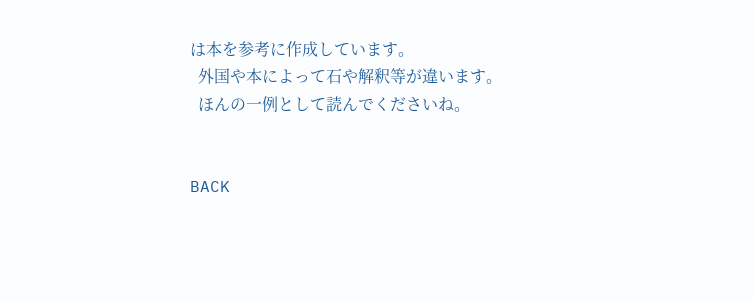は本を参考に作成しています。
  外国や本によって石や解釈等が違います。
  ほんの一例として読んでくださいね。


BACK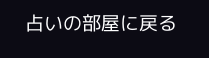占いの部屋に戻る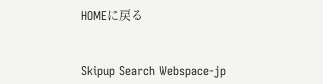HOMEに戻る


Skipup Search Webspace-jp